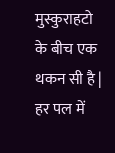मुस्कुराहटो के बीच एक थकन सी है |
हर पल में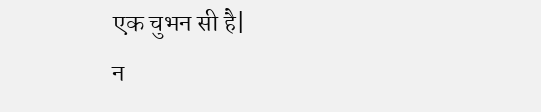एक चुभन सी है|
न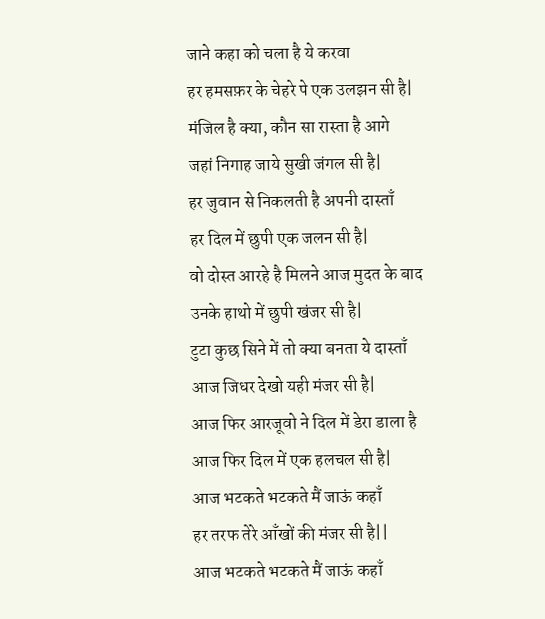जाने कहा को चला है ये करवा
हर हमसफ़र के चेहरे पे एक उलझन सी है|
मंजिल है क्या, कौन सा रास्ता है आगे
जहां निगाह जाये सुखी जंगल सी है|
हर जुवान से निकलती है अपनी दास्ताँ
हर दिल में छुपी एक जलन सी है|
वो दोस्त आरहे है मिलने आज मुदत के बाद
उनके हाथो में छुपी खंजर सी है|
टुटा कुछ सिने में तो क्या बनता ये दास्ताँ
आज जिधर देखो यही मंजर सी है|
आज फिर आरजूवो ने दिल में डेरा डाला है
आज फिर दिल में एक हलचल सी है|
आज भटकते भटकते मैं जाऊं कहाँ
हर तरफ तेरे आँखों की मंजर सी है||
आज भटकते भटकते मैं जाऊं कहाँ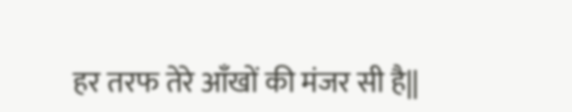हर तरफ तेरे आँखों की मंजर सी है||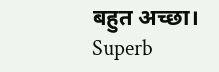बहुत अच्छा।
Superb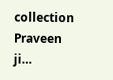collection Praveen ji…